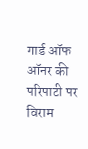गार्ड ऑफ ऑनर की परिपाटी पर विराम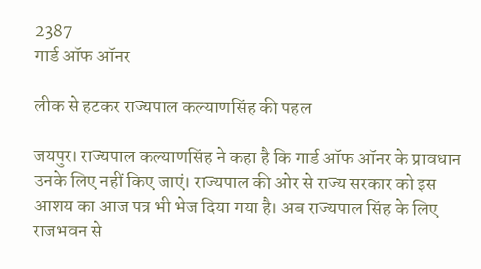2387
गार्ड ऑफ ऑनर

लीक से हटकर राज्यपाल कल्याणसिंह की पहल

जयपुर। राज्यपाल कल्याणसिंह ने कहा है कि गार्ड ऑफ ऑनर के प्रावधान उनके लिए नहीं किए जाएं। राज्यपाल की ओर से राज्य सरकार को इस आशय का आज पत्र भी भेज दिया गया है। अब राज्यपाल सिंह के लिए राजभवन से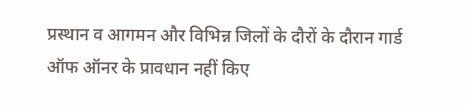प्रस्थान व आगमन और विभिन्न जिलों के दौरों के दौरान गार्ड ऑफ ऑनर के प्रावधान नहीं किए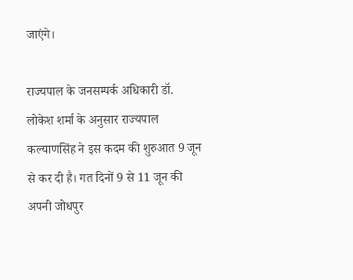जाएंगे।

राज्यपाल के जनसम्पर्क अधिकारी डॉ. लोकेश शर्मा के अनुसार राज्यपाल कल्याणसिंह ने इस कदम की शुरुआत 9 जून से कर दी है। गत दिनों 9 से 11 जून की अपनी जोधपुर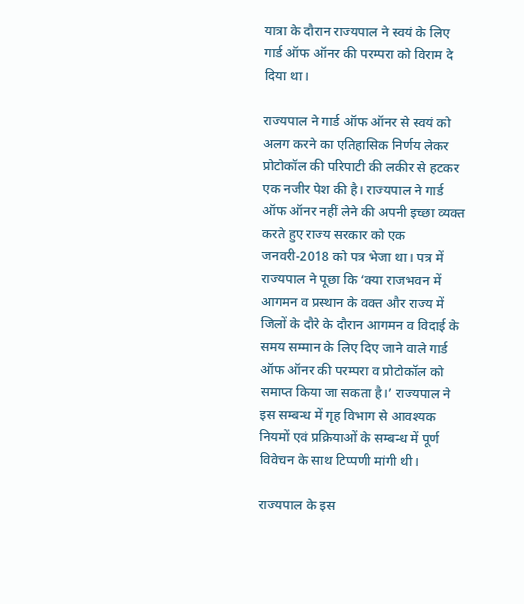यात्रा के दौरान राज्यपाल ने स्वयं के लिए गार्ड ऑफ ऑनर की परम्परा को विराम दे दिया था।

राज्यपाल ने गार्ड ऑफ ऑनर से स्वयं को अलग करने का एतिहासिक निर्णय लेकर प्रोटोकॉल की परिपाटी की लकीर से हटकर एक नजीर पेश की है। राज्यपाल ने गार्ड ऑफ ऑनर नहीं लेने की अपनी इच्छा व्यक्त करते हुए राज्य सरकार को एक जनवरी-2018 को पत्र भेजा था। पत्र में राज्यपाल ने पूछा कि ‘क्या राजभवन में आगमन व प्रस्थान के वक्त और राज्य में जिलों के दौरे के दौरान आगमन व विदाई के समय सम्मान के लिए दिए जाने वाले गार्ड ऑफ ऑनर की परम्परा व प्रोटोकॉल को समाप्त किया जा सकता है।’ राज्यपाल ने इस सम्बन्ध में गृह विभाग से आवश्यक नियमों एवं प्रक्रियाओं के सम्बन्ध में पूर्ण विवेचन के साथ टिप्पणी मांगी थी।

राज्यपाल के इस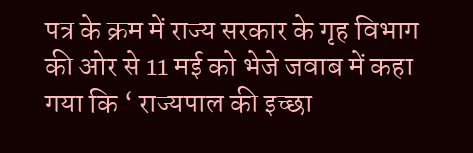पत्र के क्रम में राज्य सरकार के गृह विभाग की ओर से 11 मई को भेजे जवाब में कहा गया कि ‘ राज्यपाल की इच्छा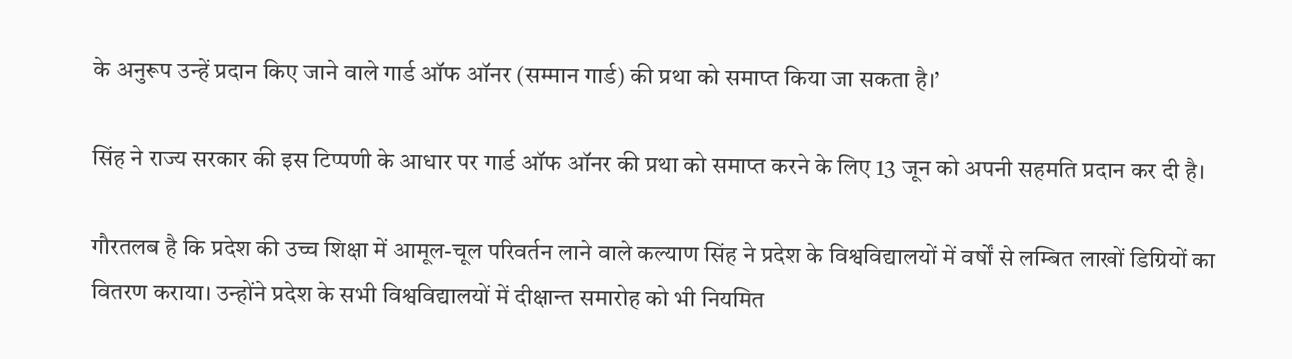के अनुरूप उन्हें प्रदान किए जाने वाले गार्ड ऑफ ऑनर (सम्मान गार्ड) की प्रथा को समाप्त किया जा सकता है।’

सिंह ने राज्य सरकार की इस टिप्पणी के आधार पर गार्ड ऑफ ऑनर की प्रथा को समाप्त करने के लिए 13 जून को अपनी सहमति प्रदान कर दी है।

गौरतलब है कि प्रदेश की उच्च शिक्षा में आमूल-चूल परिवर्तन लाने वाले कल्याण सिंह ने प्रदेश के विश्वविद्यालयों में वर्षों से लम्बित लाखों डिग्रियों का वितरण कराया। उन्होंने प्रदेश के सभी विश्वविद्यालयों में दीक्षान्त समारोह को भी नियमित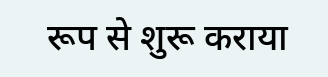रूप से शुरू कराया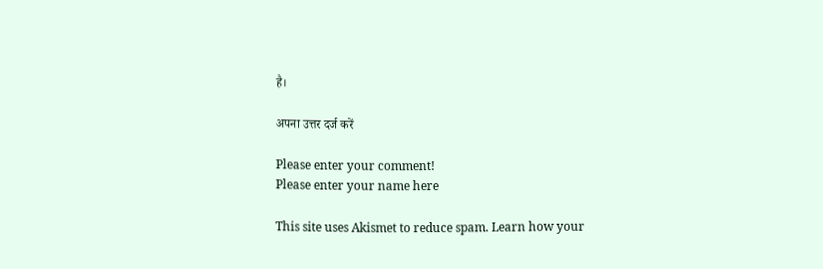है।

अपना उत्तर दर्ज करें

Please enter your comment!
Please enter your name here

This site uses Akismet to reduce spam. Learn how your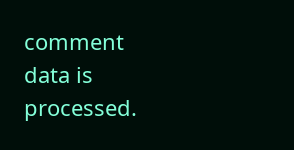comment data is processed.